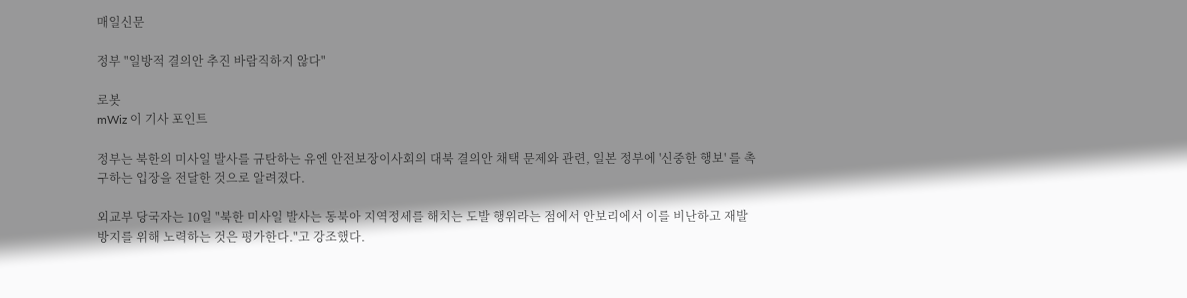매일신문

정부 "일방적 결의안 추진 바람직하지 않다"

로봇
mWiz 이 기사 포인트

정부는 북한의 미사일 발사를 규탄하는 유엔 안전보장이사회의 대북 결의안 채택 문제와 관련, 일본 정부에 '신중한 행보' 를 촉구하는 입장을 전달한 것으로 알려졌다.

외교부 당국자는 10일 "북한 미사일 발사는 동북아 지역정세를 해치는 도발 행위라는 점에서 안보리에서 이를 비난하고 재발 방지를 위해 노력하는 것은 평가한다."고 강조했다.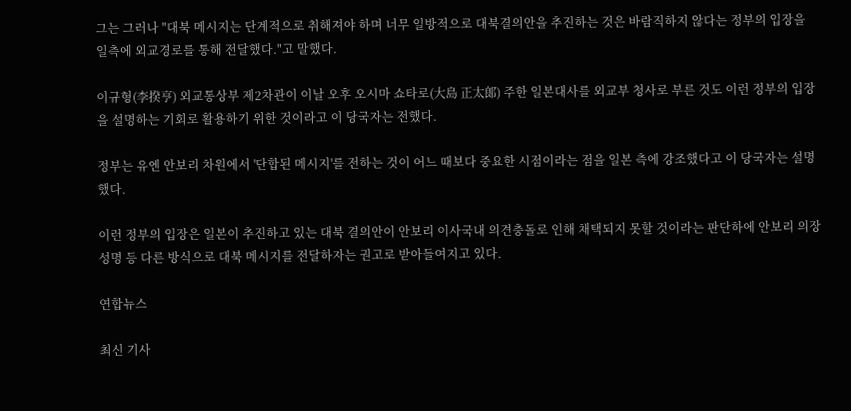그는 그러나 "대북 메시지는 단계적으로 취해져야 하며 너무 일방적으로 대북결의안을 추진하는 것은 바람직하지 않다는 정부의 입장을 일측에 외교경로를 통해 전달했다."고 말했다.

이규형(李揆亨) 외교통상부 제2차관이 이날 오후 오시마 쇼타로(大島 正太郞) 주한 일본대사를 외교부 청사로 부른 것도 이런 정부의 입장을 설명하는 기회로 활용하기 위한 것이라고 이 당국자는 전했다.

정부는 유엔 안보리 차원에서 '단합된 메시지'를 전하는 것이 어느 때보다 중요한 시점이라는 점을 일본 측에 강조했다고 이 당국자는 설명했다.

이런 정부의 입장은 일본이 추진하고 있는 대북 결의안이 안보리 이사국내 의견충돌로 인해 채택되지 못할 것이라는 판단하에 안보리 의장성명 등 다른 방식으로 대북 메시지를 전달하자는 권고로 받아들여지고 있다.

연합뉴스

최신 기사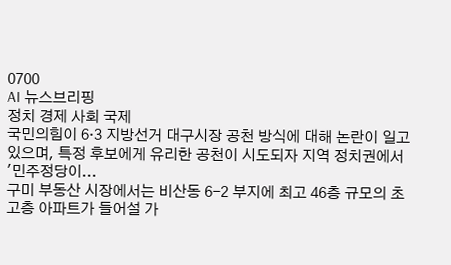0700
AI 뉴스브리핑
정치 경제 사회 국제
국민의힘이 6·3 지방선거 대구시장 공천 방식에 대해 논란이 일고 있으며, 특정 후보에게 유리한 공천이 시도되자 지역 정치권에서 '민주정당이...
구미 부동산 시장에서는 비산동 6-2 부지에 최고 46층 규모의 초고층 아파트가 들어설 가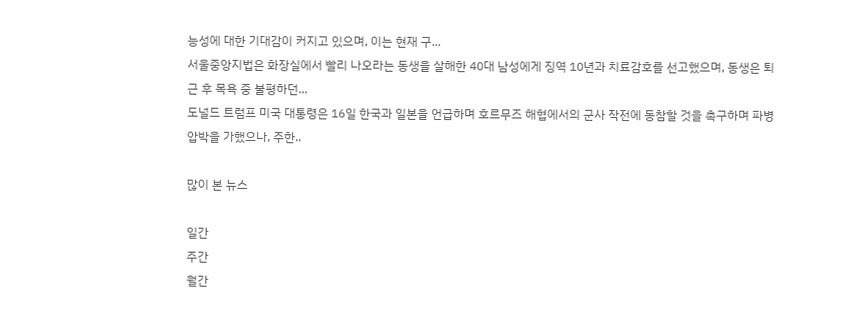능성에 대한 기대감이 커지고 있으며, 이는 현재 구...
서울중앙지법은 화장실에서 빨리 나오라는 동생을 살해한 40대 남성에게 징역 10년과 치료감호를 선고했으며, 동생은 퇴근 후 목욕 중 불평하던...
도널드 트럼프 미국 대통령은 16일 한국과 일본을 언급하며 호르무즈 해협에서의 군사 작전에 동참할 것을 촉구하며 파병 압박을 가했으나, 주한..

많이 본 뉴스

일간
주간
월간